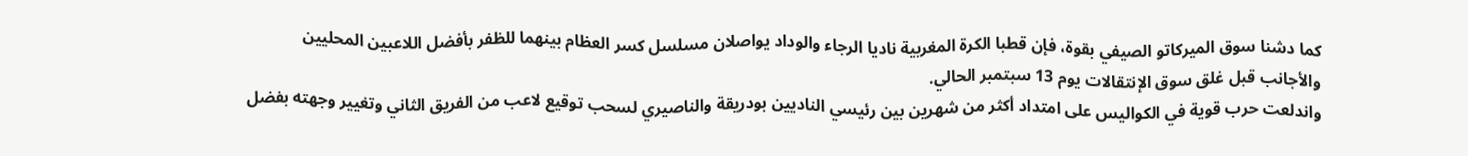كما دشنا سوق الميركاتو الصيفي بقوة، فإن قطبا الكرة المغربية ناديا الرجاء والوداد يواصلان مسلسل كسر العظام بينهما للظفر بأفضل اللاعبين المحليين والأجانب قبل غلق سوق الإنتقالات يوم 13 سبتمبر الحالي.
واندلعت حرب قوية في الكواليس على امتداد أكثر من شهرين بين رئيسي الناديين بودريقة والناصيري لسحب توقيع لاعب من الفريق الثاني وتغيير وجهته بفضل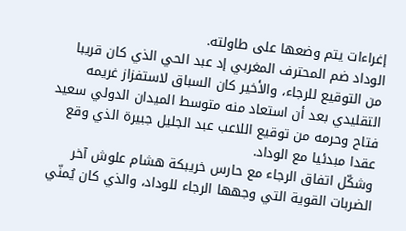إغراءات يتم وضعها على طاولته.
الوداد ضم المحترف المغربي إد عبد الحي الذي كان قريبا من التوقيع للرجاء، والأخير كان السباق لاستفزاز غريمه التقليدي بعد أن استعاد منه متوسط الميدان الدولي سعيد فتاح وحرمه من توقيع اللاعب عبد الجليل جبيرة الذي وقع عقدا مبدئيا مع الوداد.
وشكّل اتفاق الرجاء مع حارس خريبكة هشام علوش آخر الضربات القوية التي وجهها الرجاء للوداد، والذي كان يُمنّي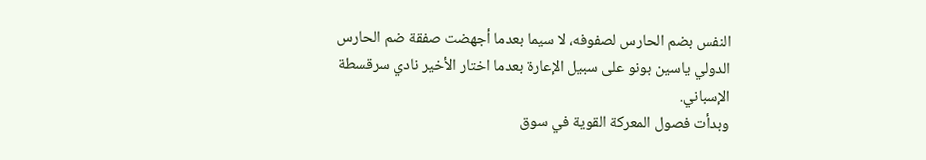النفس بضم الحارس لصفوفه، لا سيما بعدما أجهضت صفقة ضم الحارس الدولي ياسين بونو على سبيل الإعارة بعدما اختار الأخير نادي سرقسطة الإسباني.
وبدأت فصول المعركة القوية في سوق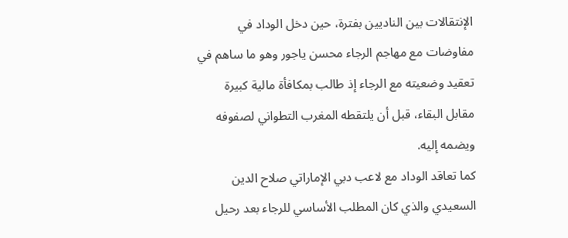الإنتقالات بين الناديين بفترة، حين دخل الوداد في مفاوضات مع مهاجم الرجاء محسن ياجور وهو ما ساهم في تعقيد وضعيته مع الرجاء إذ طالب بمكافأة مالية كبيرة مقابل البقاء، قبل أن يلتقطه المغرب التطواني لصفوفه ويضمه إليه.
كما تعاقد الوداد مع لاعب دبي الإماراتي صلاح الدين السعيدي والذي كان المطلب الأساسي للرجاء بعد رحيل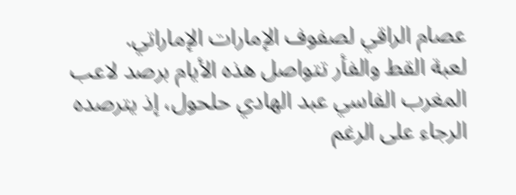عصام الراقي لصفوف الإمارات الإماراتي.
لعبة القط والفأر تتواصل هذه الأيام برصد لاعب المغرب الفاسي عبد الهادي حلحول، إذ يترصده الرجاء على الرغم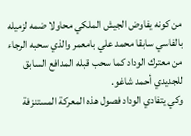من كونه يفاوض الجيش الملكي محاولا ضمه لزميله بالفاسي سابقا محمد علي بامعمر والذي سحبه الرجاء من معترك الوداد كما سحب قبله المدافع السابق للجديدي أحمد شاغو.
وكي يتفادي الوداد فصول هذه المعركة المستنزفة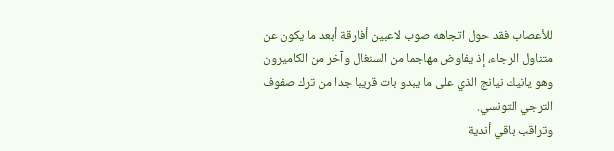للأعصاب فقد حول اتجاهه صوب لاعبين أفارقة أبعد ما يكون عن متناول الرجاء، إذ يفاوض مهاجما من السنغال وآخر من الكاميرون وهو يانيك نيانج الذي على ما يبدو بات قريبا جدا من ترك صفوف الترجي التونسي.
وتراقب باقي أندية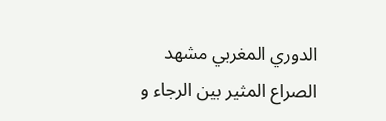الدوري المغربي مشهد الصراع المثير بين الرجاء و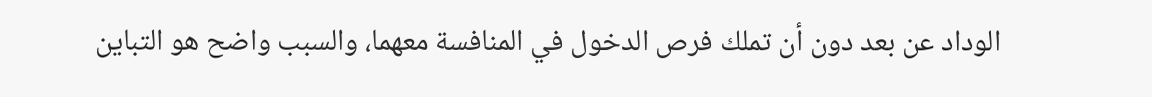الوداد عن بعد دون أن تملك فرص الدخول في المنافسة معهما، والسبب واضح هو التباين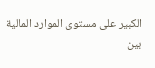الكبير على مستوى الموارد المالية بين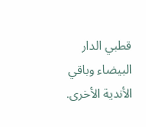قطبي الدار البيضاء وباقي الأندية الأخرى.